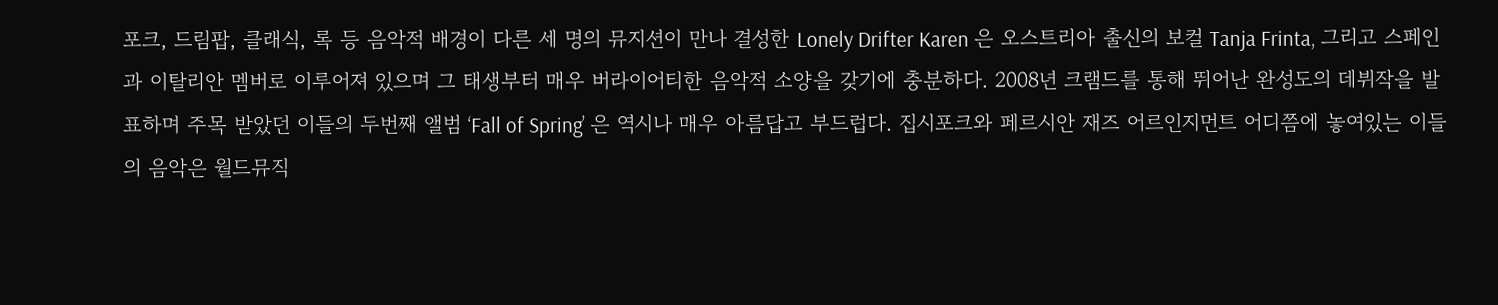포크, 드림팝, 클래식, 록 등 음악적 배경이 다른 세 명의 뮤지션이 만나 결성한 Lonely Drifter Karen 은 오스트리아 출신의 보컬 Tanja Frinta, 그리고 스페인과 이탈리안 멤버로 이루어져 있으며 그 태생부터 매우 버라이어티한 음악적 소양을 갖기에 충분하다. 2008년 크램드를 통해 뛰어난 완성도의 데뷔작을 발표하며 주목 받았던 이들의 두번째 앨범 ‘Fall of Spring’ 은 역시나 매우 아름답고 부드럽다. 집시포크와 페르시안 재즈 어르인지먼트 어디쯤에 놓여있는 이들의 음악은 월드뮤직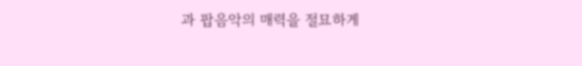과 팝음악의 매력을 절묘하게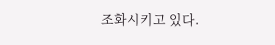조화시키고 있다.